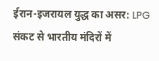ईरान-इजरायल युद्ध का असर: LPG संकट से भारतीय मंदिरों में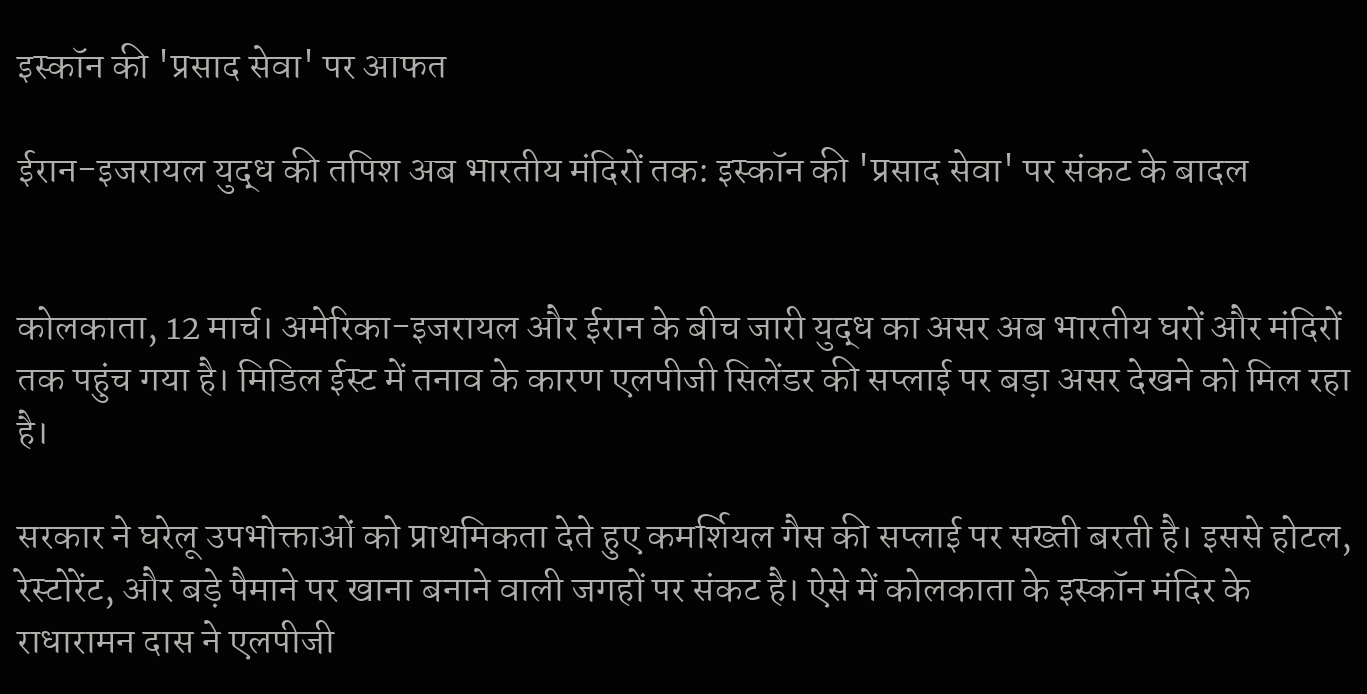इस्कॉन की 'प्रसाद सेवा' पर आफत

ईरान-इजरायल युद्ध की तपिश अब भारतीय मंदिरों तक: इस्कॉन की 'प्रसाद सेवा' पर संकट के बादल


कोलकाता, 12 मार्च। अमेरिका-इजरायल और ईरान के बीच जारी युद्ध का असर अब भारतीय घरों और मंदिरों तक पहुंच गया है। मिडिल ईस्ट में तनाव के कारण एलपीजी सिलेंडर की सप्लाई पर बड़ा असर देखने को मिल रहा है।

सरकार ने घरेलू उपभोक्ताओं को प्राथमिकता देते हुए कमर्शियल गैस की सप्लाई पर सख्ती बरती है। इससे होटल, रेस्टोरेंट, और बड़े पैमाने पर खाना बनाने वाली जगहों पर संकट है। ऐसे में कोलकाता के इस्कॉन मंदिर के राधारामन दास ने एलपीजी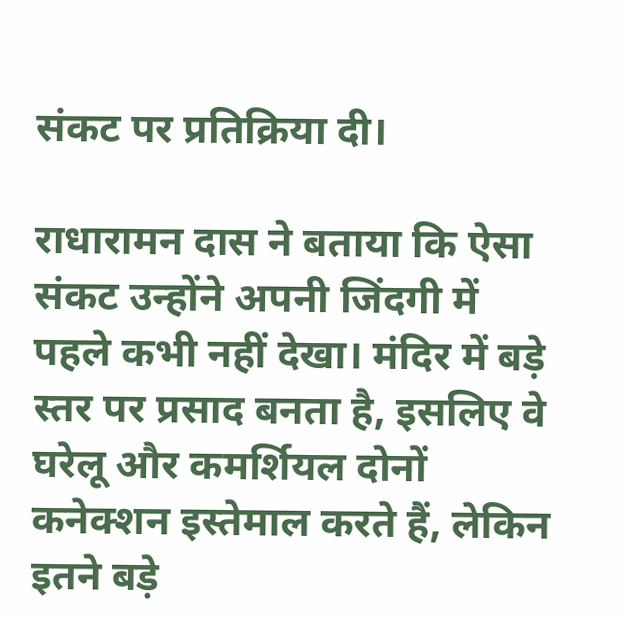संकट पर प्रतिक्रिया दी।

राधारामन दास ने बताया कि ऐसा संकट उन्होंने अपनी जिंदगी में पहले कभी नहीं देखा। मंदिर में बड़े स्तर पर प्रसाद बनता है, इसलिए वे घरेलू और कमर्शियल दोनों कनेक्शन इस्तेमाल करते हैं, लेकिन इतने बड़े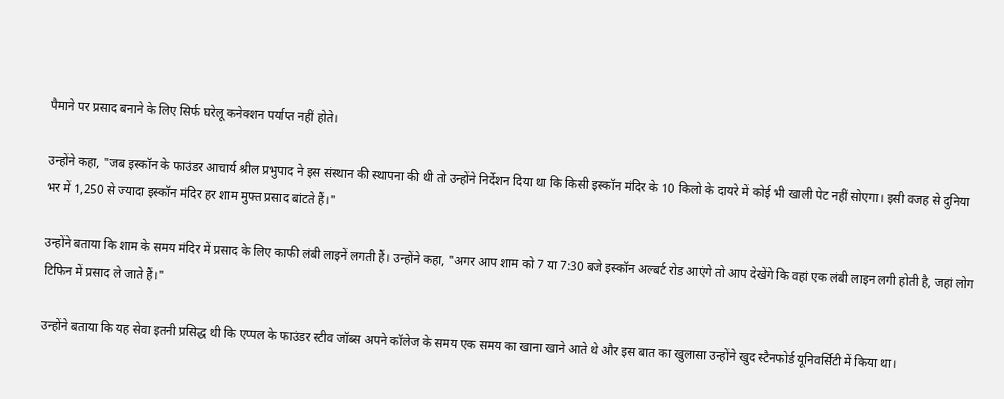पैमाने पर प्रसाद बनाने के लिए सिर्फ घरेलू कनेक्शन पर्याप्त नहीं होते।

उन्होंने कहा, "जब इस्कॉन के फाउंडर आचार्य श्रील प्रभुपाद ने इस संस्थान की स्थापना की थी तो उन्होंने निर्देशन दिया था कि किसी इस्कॉन मंदिर के 10 किलो के दायरे में कोई भी खाली पेट नहीं सोएगा। इसी वजह से दुनिया भर में 1,250 से ज्यादा इस्कॉन मंदिर हर शाम मुफ्त प्रसाद बांटते हैं।"

उन्होंने बताया कि शाम के समय मंदिर में प्रसाद के लिए काफी लंबी लाइनें लगती हैं। उन्होंने कहा, "अगर आप शाम को 7 या 7:30 बजे इस्कॉन अल्बर्ट रोड आएंगे तो आप देखेंगे कि वहां एक लंबी लाइन लगी होती है, जहां लोग टिफिन में प्रसाद ले जाते हैं।"

उन्होंने बताया कि यह सेवा इतनी प्रसिद्ध थी कि एप्पल के फाउंडर स्टीव जॉब्स अपने कॉलेज के समय एक समय का खाना खाने आते थे और इस बात का खुलासा उन्होंने खुद स्टैनफोर्ड यूनिवर्सिटी में किया था।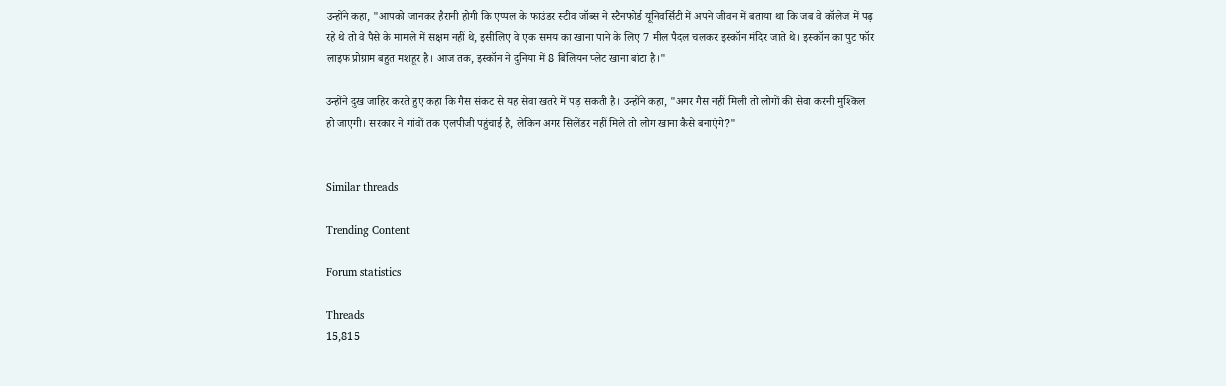उन्होंने कहा, "आपको जानकर हैरानी होगी कि एप्पल के फाउंडर स्टीव जॉब्स ने स्टैनफोर्ड यूनिवर्सिटी में अपने जीवन में बताया था कि जब वे कॉलेज में पढ़ रहे थे तो वे पैसे के मामले में सक्षम नहीं थे, इसीलिए वे एक समय का खाना पाने के लिए 7 मील पैदल चलकर इस्कॉन मंदिर जाते थे। इस्कॉन का पुट फॉर लाइफ प्रोग्राम बहुत मशहूर है। आज तक, इस्कॉन ने दुनिया में 8 बिलियन प्लेट खाना बांटा है।"

उन्होंने दुख जाहिर करते हुए कहा कि गैस संकट से यह सेवा खतरे में पड़ सकती है। उन्होंने कहा, "अगर गैस नहीं मिली तो लोगों की सेवा करनी मुश्किल हो जाएगी। सरकार ने गांवों तक एलपीजी पहुंचाई है, लेकिन अगर सिलेंडर नहीं मिले तो लोग खाना कैसे बनाएंगे?"


Similar threads

Trending Content

Forum statistics

Threads
15,815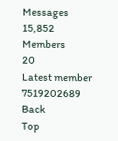Messages
15,852
Members
20
Latest member
7519202689
Back
Top